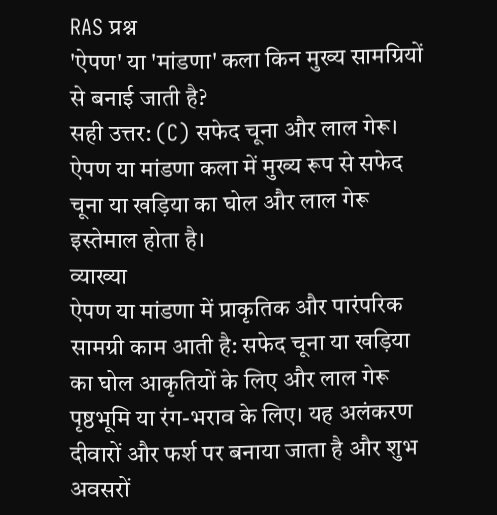RAS प्रश्न
'ऐपण' या 'मांडणा' कला किन मुख्य सामग्रियों से बनाई जाती है?
सही उत्तर: (C) सफेद चूना और लाल गेरू।
ऐपण या मांडणा कला में मुख्य रूप से सफेद चूना या खड़िया का घोल और लाल गेरू इस्तेमाल होता है।
व्याख्या
ऐपण या मांडणा में प्राकृतिक और पारंपरिक सामग्री काम आती है: सफेद चूना या खड़िया का घोल आकृतियों के लिए और लाल गेरू पृष्ठभूमि या रंग-भराव के लिए। यह अलंकरण दीवारों और फर्श पर बनाया जाता है और शुभ अवसरों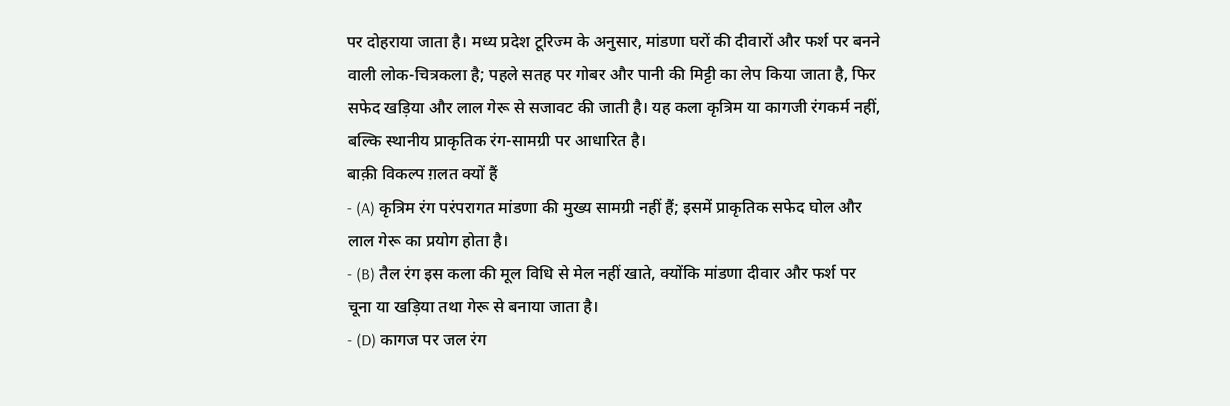पर दोहराया जाता है। मध्य प्रदेश टूरिज्म के अनुसार, मांडणा घरों की दीवारों और फर्श पर बनने वाली लोक-चित्रकला है; पहले सतह पर गोबर और पानी की मिट्टी का लेप किया जाता है, फिर सफेद खड़िया और लाल गेरू से सजावट की जाती है। यह कला कृत्रिम या कागजी रंगकर्म नहीं, बल्कि स्थानीय प्राकृतिक रंग-सामग्री पर आधारित है।
बाक़ी विकल्प ग़लत क्यों हैं
- (A) कृत्रिम रंग परंपरागत मांडणा की मुख्य सामग्री नहीं हैं; इसमें प्राकृतिक सफेद घोल और लाल गेरू का प्रयोग होता है।
- (B) तैल रंग इस कला की मूल विधि से मेल नहीं खाते, क्योंकि मांडणा दीवार और फर्श पर चूना या खड़िया तथा गेरू से बनाया जाता है।
- (D) कागज पर जल रंग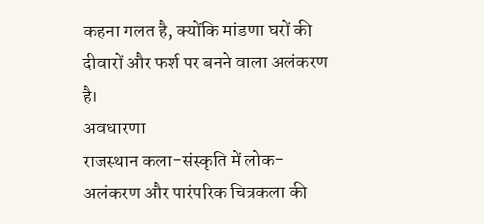कहना गलत है, क्योंकि मांडणा घरों की दीवारों और फर्श पर बनने वाला अलंकरण है।
अवधारणा
राजस्थान कला-संस्कृति में लोक-अलंकरण और पारंपरिक चित्रकला की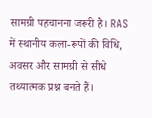सामग्री पहचानना जरूरी है। RAS में स्थानीय कला-रूपों की विधि, अवसर और सामग्री से सीधे तथ्यात्मक प्रश्न बनते हैं।